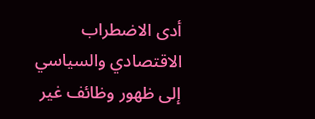أدى الاضطراب الاقتصادي والسياسي إلى ظهور وظائف غير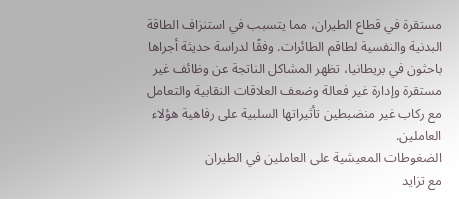مستقرة في قطاع الطيران، مما يتسبب في استنزاف الطاقة البدنية والنفسية لطاقم الطائرات. وفقًا لدراسة حديثة أجراها باحثون في بريطانيا، تظهر المشاكل الناتجة عن وظائف غير مستقرة وإدارة غير فعالة وضعف العلاقات النقابية والتعامل مع ركاب غير منضبطين تأثيراتها السلبية على رفاهية هؤلاء العاملين.
الضغوطات المعيشية على العاملين في الطيران
مع تزايد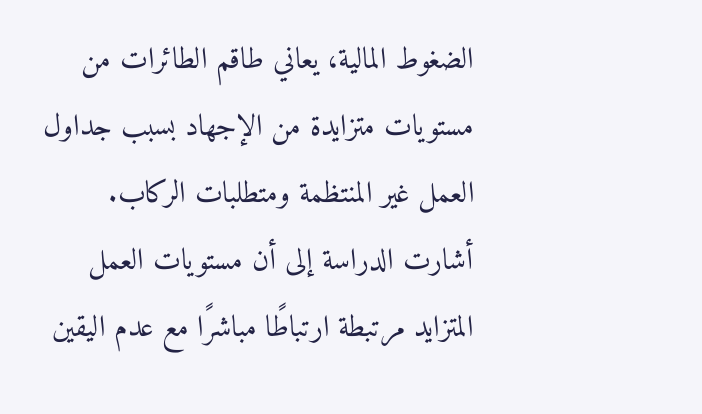الضغوط المالية، يعاني طاقم الطائرات من مستويات متزايدة من الإجهاد بسبب جداول العمل غير المنتظمة ومتطلبات الركاب. أشارت الدراسة إلى أن مستويات العمل المتزايد مرتبطة ارتباطًا مباشرًا مع عدم اليقين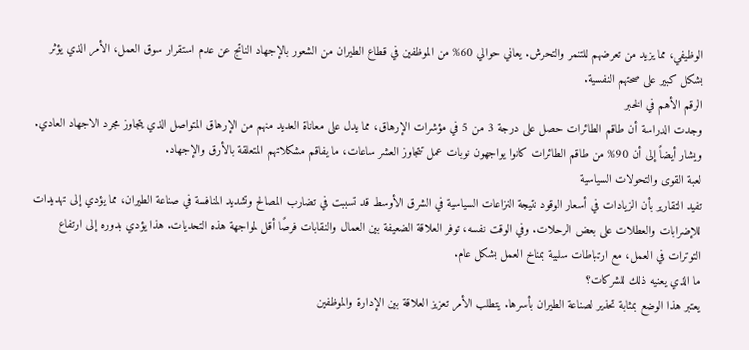الوظيفي، مما يزيد من تعرضهم للتنمر والتحرش. يعاني حوالي 60% من الموظفين في قطاع الطيران من الشعور بالإجهاد الناتج عن عدم استقرار سوق العمل، الأمر الذي يؤثر بشكل كبير على صحتهم النفسية.
الرقم الأهم في الخبر
وجدت الدراسة أن طاقم الطائرات حصل على درجة 3 من 5 في مؤشرات الإرهاق، مما يدل على معاناة العديد منهم من الإرهاق المتواصل الذي يتجاوز مجرد الاجهاد العادي. ويشار أيضاً إلى أن 90% من طاقم الطائرات كانوا يواجهون نوبات عمل تتجاوز العشر ساعات، ما يفاقم مشكلاتهم المتعلقة بالأرق والإجهاد.
لعبة القوى والتحولات السياسية
تفيد التقارير بأن الزيادات في أسعار الوقود نتيجة النزاعات السياسية في الشرق الأوسط قد تسببت في تضارب المصالح وتشديد المنافسة في صناعة الطيران، مما يؤدي إلى تهديدات للإضرابات والعطلات على بعض الرحلات. وفي الوقت نفسه، توفر العلاقة الضعيفة بين العمال والنقابات فرصًا أقل لمواجهة هذه التحديات. هذا يؤدي بدوره إلى ارتفاع التوترات في العمل، مع ارتباطات سلبية بمناخ العمل بشكل عام.
ما الذي يعنيه ذلك للشركات؟
يعتبر هذا الوضع بمثابة تحذير لصناعة الطيران بأسرها. يتطلب الأمر تعزيز العلاقة بين الإدارة والموظفين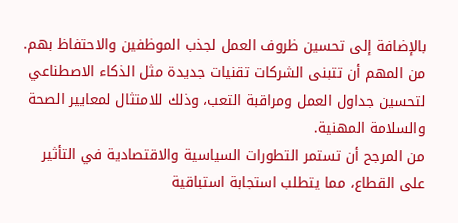بالإضافة إلى تحسين ظروف العمل لجذب الموظفين والاحتفاظ بهم. من المهم أن تتبنى الشركات تقنيات جديدة مثل الذكاء الاصطناعي لتحسين جداول العمل ومراقبة التعب، وذلك للامتثال لمعايير الصحة والسلامة المهنية.
من المرجح أن تستمر التطورات السياسية والاقتصادية في التأثير على القطاع، مما يتطلب استجابة استباقية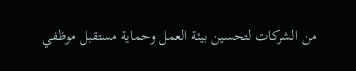من الشركات لتحسين بيئة العمل وحماية مستقبل موظفي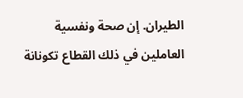الطيران. إن صحة ونفسية العاملين في ذلك القطاع تكونانة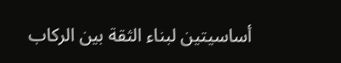أساسيتين لبناء الثقة بين الركاب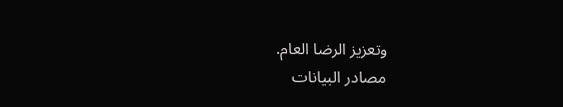وتعزيز الرضا العام.
مصادر البيانات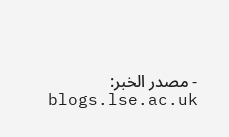- مصدر الخبر: blogs.lse.ac.uk